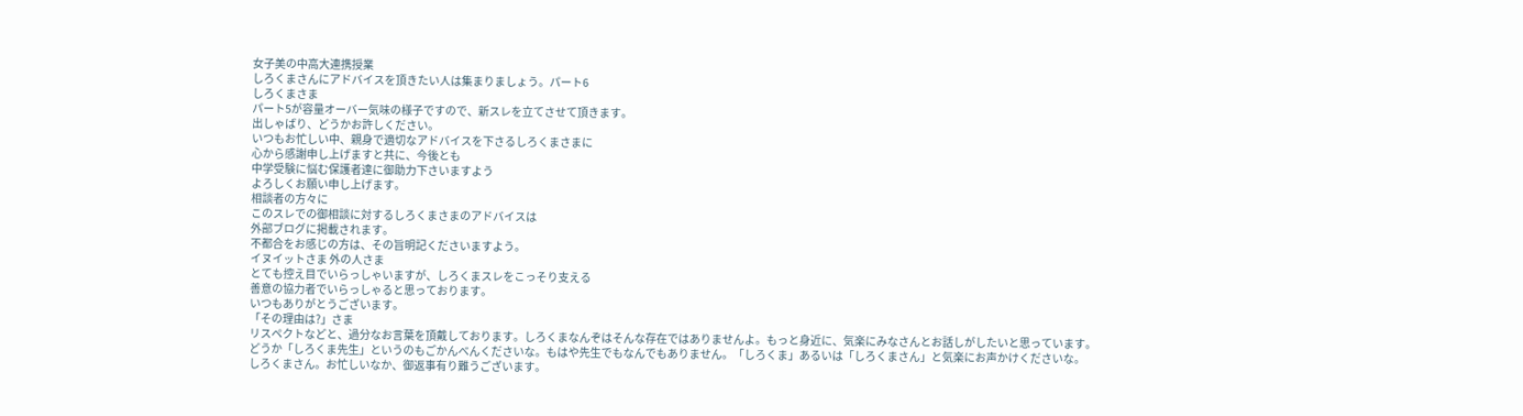女子美の中高大連携授業
しろくまさんにアドバイスを頂きたい人は集まりましょう。パート6
しろくまさま
パート5が容量オーバー気味の様子ですので、新スレを立てさせて頂きます。
出しゃばり、どうかお許しください。
いつもお忙しい中、親身で適切なアドバイスを下さるしろくまさまに
心から感謝申し上げますと共に、今後とも
中学受験に悩む保護者達に御助力下さいますよう
よろしくお願い申し上げます。
相談者の方々に
このスレでの御相談に対するしろくまさまのアドバイスは
外部ブログに掲載されます。
不都合をお感じの方は、その旨明記くださいますよう。
イヌイットさま 外の人さま
とても控え目でいらっしゃいますが、しろくまスレをこっそり支える
善意の協力者でいらっしゃると思っております。
いつもありがとうございます。
「その理由は?」さま
リスペクトなどと、過分なお言葉を頂戴しております。しろくまなんぞはそんな存在ではありませんよ。もっと身近に、気楽にみなさんとお話しがしたいと思っています。
どうか「しろくま先生」というのもごかんべんくださいな。もはや先生でもなんでもありません。「しろくま」あるいは「しろくまさん」と気楽にお声かけくださいな。
しろくまさん。お忙しいなか、御返事有り難うございます。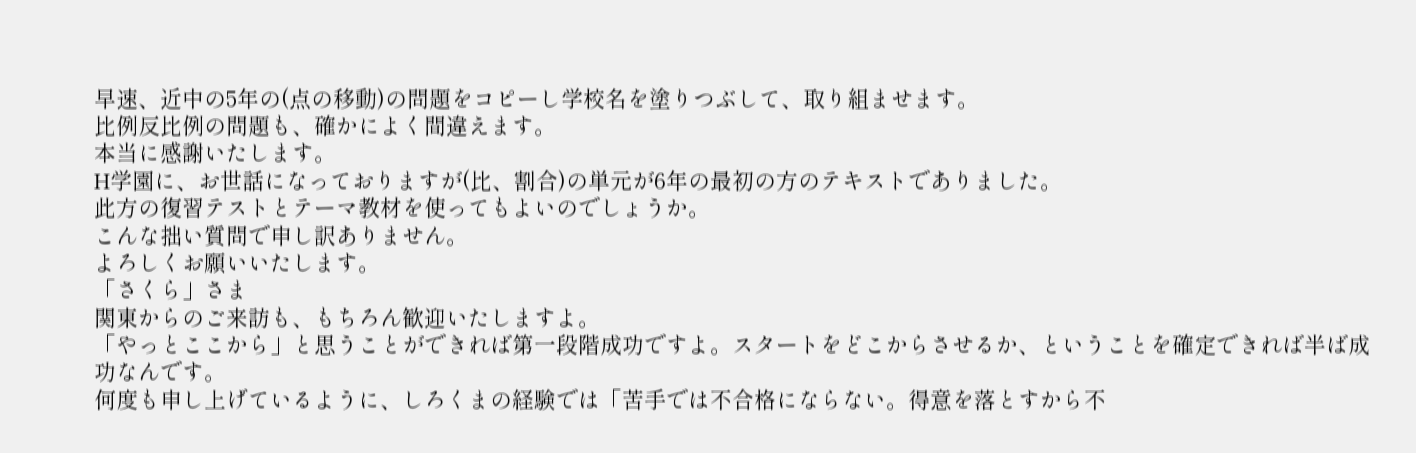早速、近中の5年の(点の移動)の問題をコピーし学校名を塗りつぶして、取り組ませます。
比例反比例の問題も、確かによく間違えます。
本当に感謝いたします。
H学園に、お世話になっておりますが(比、割合)の単元が6年の最初の方のテキストでありました。
此方の復習テストとテーマ教材を使ってもよいのでしょうか。
こんな拙い質問で申し訳ありません。
よろしくお願いいたします。
「さくら」さま
関東からのご来訪も、もちろん歓迎いたしますよ。
「やっとここから」と思うことができれば第一段階成功ですよ。スタートをどこからさせるか、ということを確定できれば半ば成功なんです。
何度も申し上げているように、しろくまの経験では「苦手では不合格にならない。得意を落とすから不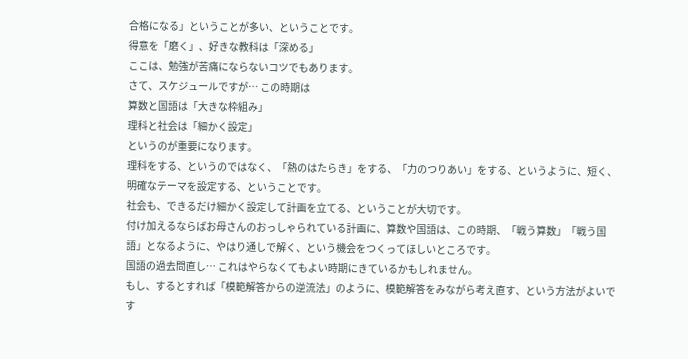合格になる」ということが多い、ということです。
得意を「磨く」、好きな教科は「深める」
ここは、勉強が苦痛にならないコツでもあります。
さて、スケジュールですが… この時期は
算数と国語は「大きな枠組み」
理科と社会は「細かく設定」
というのが重要になります。
理科をする、というのではなく、「熱のはたらき」をする、「力のつりあい」をする、というように、短く、明確なテーマを設定する、ということです。
社会も、できるだけ細かく設定して計画を立てる、ということが大切です。
付け加えるならばお母さんのおっしゃられている計画に、算数や国語は、この時期、「戦う算数」「戦う国語」となるように、やはり通しで解く、という機会をつくってほしいところです。
国語の過去問直し… これはやらなくてもよい時期にきているかもしれません。
もし、するとすれば「模範解答からの逆流法」のように、模範解答をみながら考え直す、という方法がよいです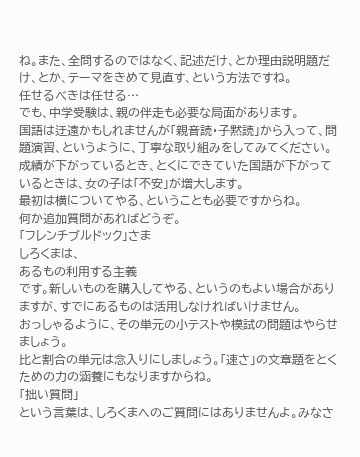ね。また、全問するのではなく、記述だけ、とか理由説明題だけ、とか、テーマをきめて見直す、という方法ですね。
任せるべきは任せる…
でも、中学受験は、親の伴走も必要な局面があります。
国語は迂遠かもしれませんが「親音読・子黙読」から入って、問題演習、というように、丁寧な取り組みをしてみてください。
成績が下がっているとき、とくにできていた国語が下がっているときは、女の子は「不安」が増大します。
最初は横についてやる、ということも必要ですからね。
何か追加質問があればどうぞ。
「フレンチブルドック」さま
しろくまは、
あるもの利用する主義
です。新しいものを購入してやる、というのもよい場合がありますが、すでにあるものは活用しなければいけません。
おっしゃるように、その単元の小テストや模試の問題はやらせましょう。
比と割合の単元は念入りにしましょう。「速さ」の文章題をとくための力の涵養にもなりますからね。
「拙い質問」
という言葉は、しろくまへのご質問にはありませんよ。みなさ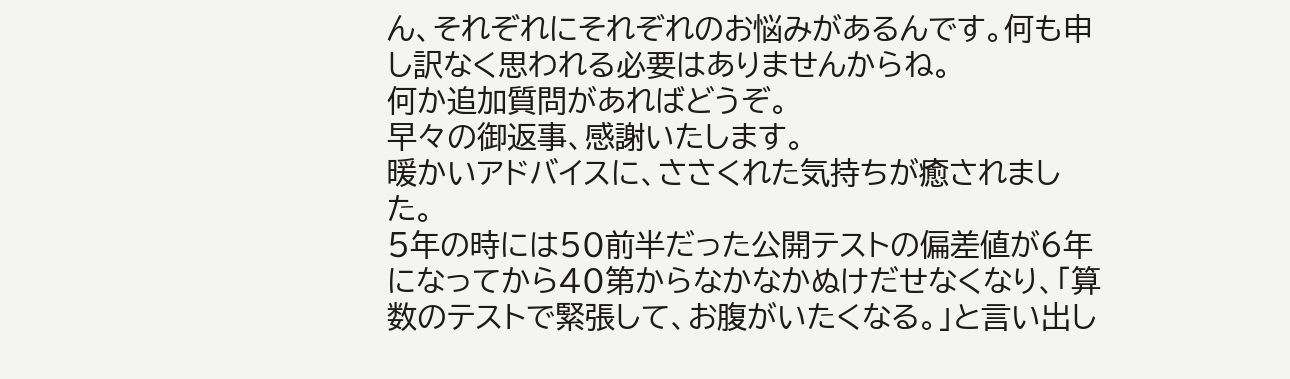ん、それぞれにそれぞれのお悩みがあるんです。何も申し訳なく思われる必要はありませんからね。
何か追加質問があればどうぞ。
早々の御返事、感謝いたします。
暖かいアドバイスに、ささくれた気持ちが癒されました。
5年の時には50前半だった公開テストの偏差値が6年になってから40第からなかなかぬけだせなくなり、「算数のテストで緊張して、お腹がいたくなる。」と言い出し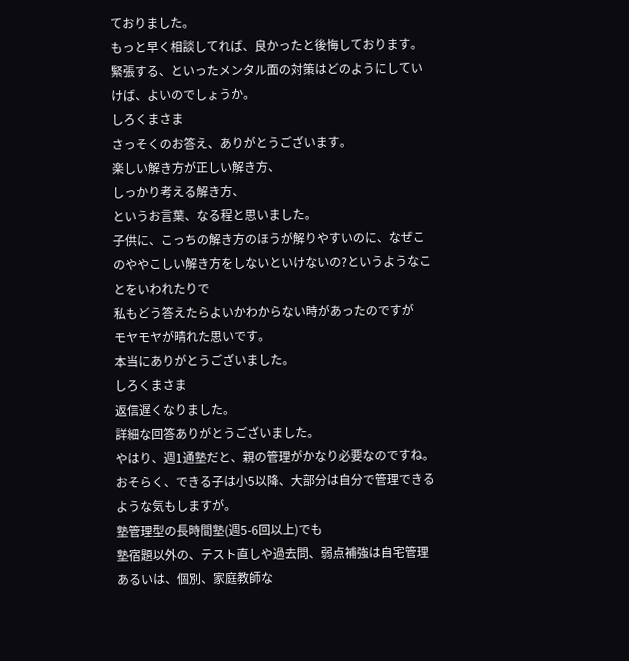ておりました。
もっと早く相談してれば、良かったと後悔しております。
緊張する、といったメンタル面の対策はどのようにしていけば、よいのでしょうか。
しろくまさま
さっそくのお答え、ありがとうございます。
楽しい解き方が正しい解き方、
しっかり考える解き方、
というお言葉、なる程と思いました。
子供に、こっちの解き方のほうが解りやすいのに、なぜこのややこしい解き方をしないといけないの?というようなことをいわれたりで
私もどう答えたらよいかわからない時があったのですが
モヤモヤが晴れた思いです。
本当にありがとうございました。
しろくまさま
返信遅くなりました。
詳細な回答ありがとうございました。
やはり、週1通塾だと、親の管理がかなり必要なのですね。
おそらく、できる子は小5以降、大部分は自分で管理できるような気もしますが。
塾管理型の長時間塾(週5-6回以上)でも
塾宿題以外の、テスト直しや過去問、弱点補強は自宅管理あるいは、個別、家庭教師な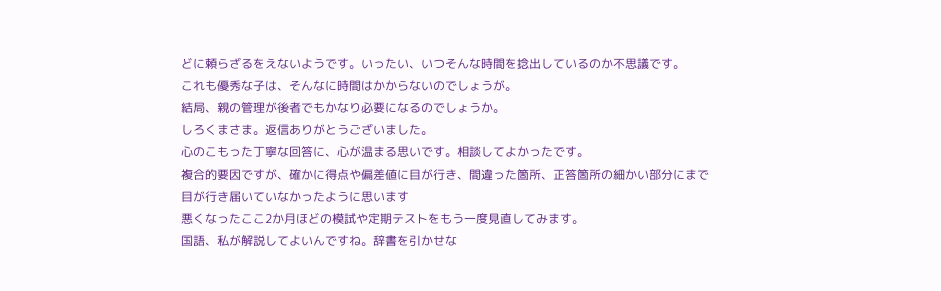どに頼らざるをえないようです。いったい、いつそんな時間を捻出しているのか不思議です。
これも優秀な子は、そんなに時間はかからないのでしょうが。
結局、親の管理が後者でもかなり必要になるのでしょうか。
しろくまさま。返信ありがとうございました。
心のこもった丁寧な回答に、心が温まる思いです。相談してよかったです。
複合的要因ですが、確かに得点や偏差値に目が行き、間違った箇所、正答箇所の細かい部分にまで
目が行き届いていなかったように思います
悪くなったここ2か月ほどの模試や定期テストをもう一度見直してみます。
国語、私が解説してよいんですね。辞書を引かせな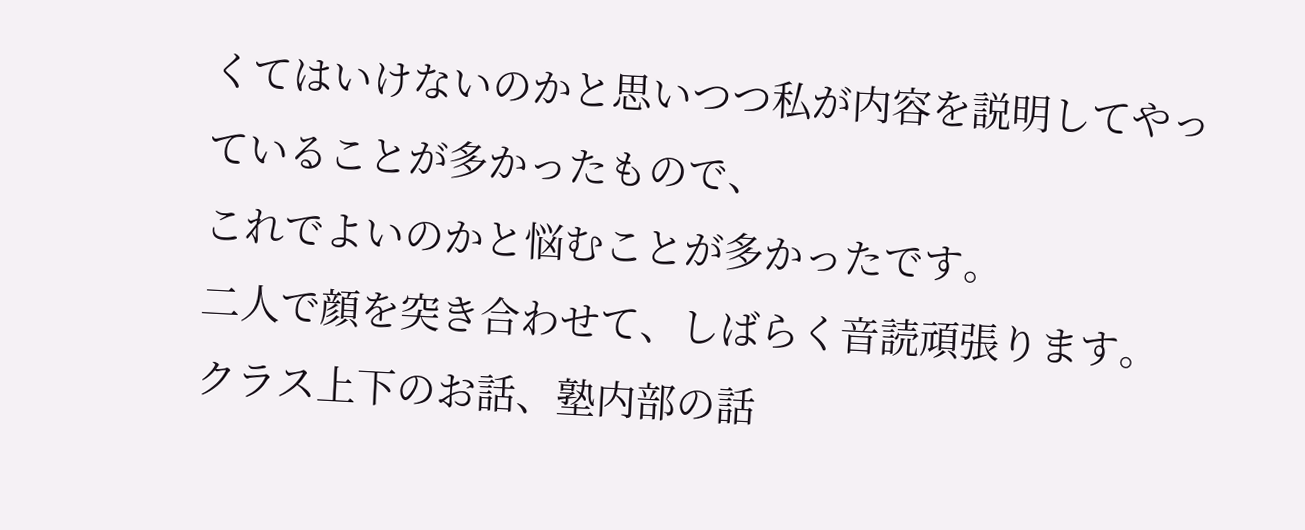くてはいけないのかと思いつつ私が内容を説明してやっていることが多かったもので、
これでよいのかと悩むことが多かったです。
二人で顔を突き合わせて、しばらく音読頑張ります。
クラス上下のお話、塾内部の話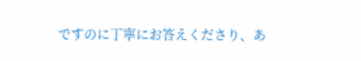ですのに丁寧にお答えくださり、あ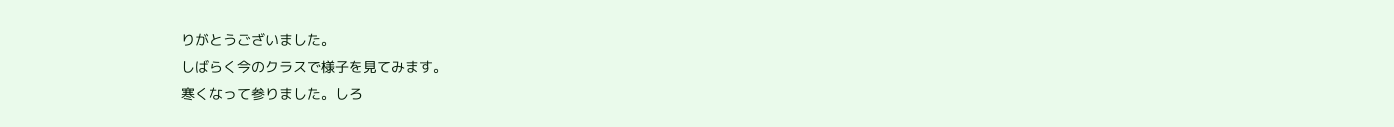りがとうございました。
しばらく今のクラスで様子を見てみます。
寒くなって参りました。しろ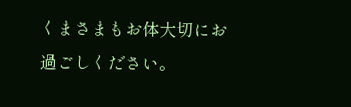くまさまもお体大切にお過ごしください。